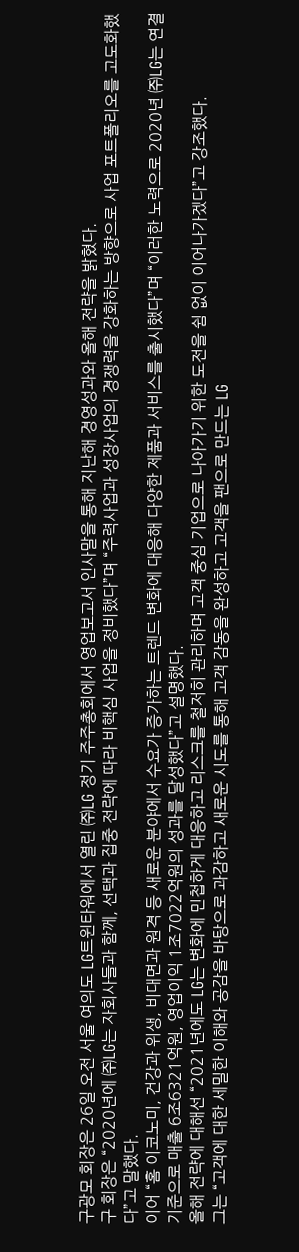구광모 회장은 26일 오전 서울 여의도 LG트윈타워에서 열린 ㈜LG 정기 주주총회에서 영업보고서 인사말을 통해 지난해 경영성과와 올해 전략을 밝혔다.
구 회장은 “2020년에 ㈜LG는 자회사들과 함께, 선택과 집중 전략에 따라 비핵심 사업을 정비했다”며 “주력사업과 성장사업의 경쟁력을 강화하는 방향으로 사업 포트폴리오를 고도화했다”고 말했다.
이어 “홈 이코노미, 건강과 위생, 비대면과 원격 등 새로운 분야에서 수요가 증가하는 트렌드 변화에 대응해 다양한 제품과 서비스를 출시했다”며 “이러한 노력으로 2020년 ㈜LG는 연결기준으로 매출 6조6321억원, 영업이익 1조7022억원의 성과를 달성했다”고 설명했다.
올해 전략에 대해선 “2021년에도 LG는 변화에 민첩하게 대응하고 리스크를 철저히 관리하며 고객 중심 기업으로 나아가기 위한 도전을 쉼 없이 이어나가겠다”고 강조했다.
그는 “고객에 대한 세밀한 이해와 공감을 바탕으로 과감하고 새로운 시도를 통해 고객 감동을 완성하고 고객을 팬으로 만드는 LG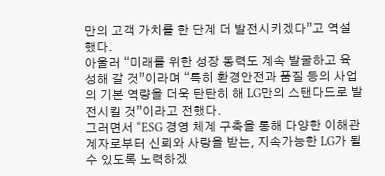만의 고객 가치를 한 단계 더 발전시키겠다”고 역설했다.
아울러 “미래를 위한 성장 동력도 계속 발굴하고 육성해 갈 것”이라며 “특히 환경안전과 품질 등의 사업의 기본 역량을 더욱 탄탄히 해 LG만의 스탠다드로 발전시킬 것”이라고 전했다.
그러면서 “ESG 경영 체계 구축을 통해 다양한 이해관계자로부터 신뢰와 사랑을 받는, 지속가능한 LG가 될 수 있도록 노력하겠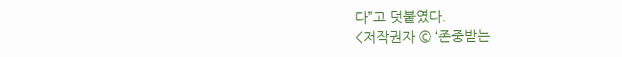다”고 덧붙였다.
<저작권자 © ‘존중받는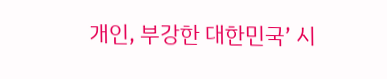개인, 부강한 대한민국’ 시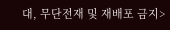대, 무단전재 및 재배포 금지>